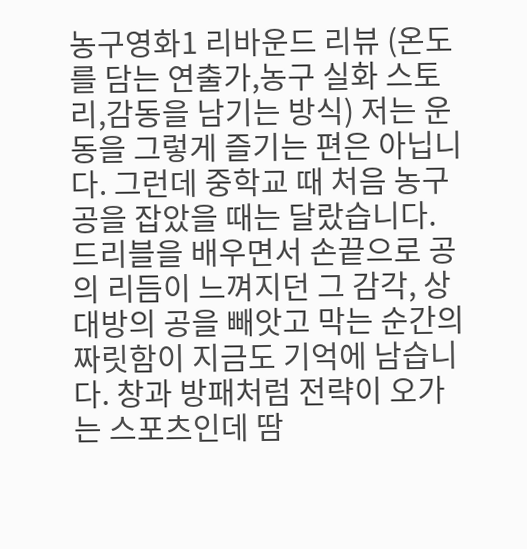농구영화1 리바운드 리뷰 (온도를 담는 연출가,농구 실화 스토리,감동을 남기는 방식) 저는 운동을 그렇게 즐기는 편은 아닙니다. 그런데 중학교 때 처음 농구공을 잡았을 때는 달랐습니다. 드리블을 배우면서 손끝으로 공의 리듬이 느껴지던 그 감각, 상대방의 공을 빼앗고 막는 순간의 짜릿함이 지금도 기억에 남습니다. 창과 방패처럼 전략이 오가는 스포츠인데 땀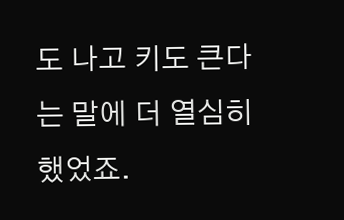도 나고 키도 큰다는 말에 더 열심히 했었죠.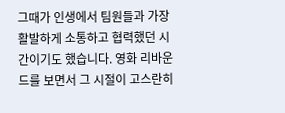그때가 인생에서 팀원들과 가장 활발하게 소통하고 협력했던 시간이기도 했습니다. 영화 리바운드를 보면서 그 시절이 고스란히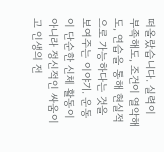떠올랐습니다. 실력이 부족해도, 조건이 열악해도, 연습을 통해 현실적으로 가능하다는 것을 보여주는 이야기. 운동이 단순한 신체 활동이 아니라 정신적인 싸움이고 인생의 전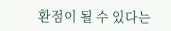환점이 될 수 있다는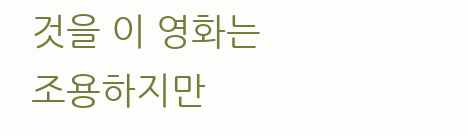것을 이 영화는 조용하지만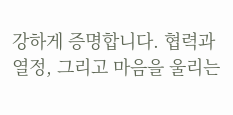강하게 증명합니다. 협력과 열정, 그리고 마음을 울리는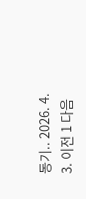동기.. 2026. 4. 3. 이전 1 다음